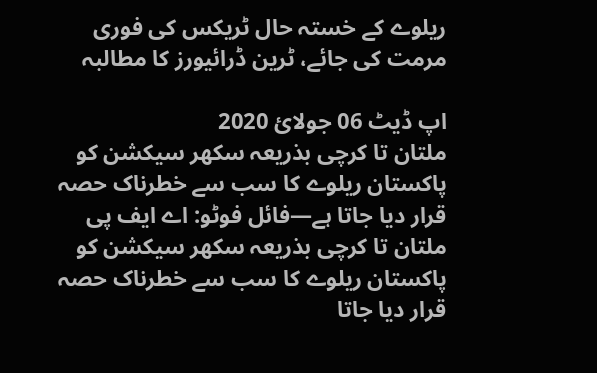ریلوے کے خستہ حال ٹریکس کی فوری مرمت کی جائے، ٹرین ڈرائیورز کا مطالبہ

اپ ڈیٹ 06 جولائ 2020
ملتان تا کرچی بذریعہ سکھر سیکشن کو پاکستان ریلوے کا سب سے خطرناک حصہ قرار دیا جاتا ہے—فائل فوٹو: اے ایف پی
ملتان تا کرچی بذریعہ سکھر سیکشن کو پاکستان ریلوے کا سب سے خطرناک حصہ قرار دیا جاتا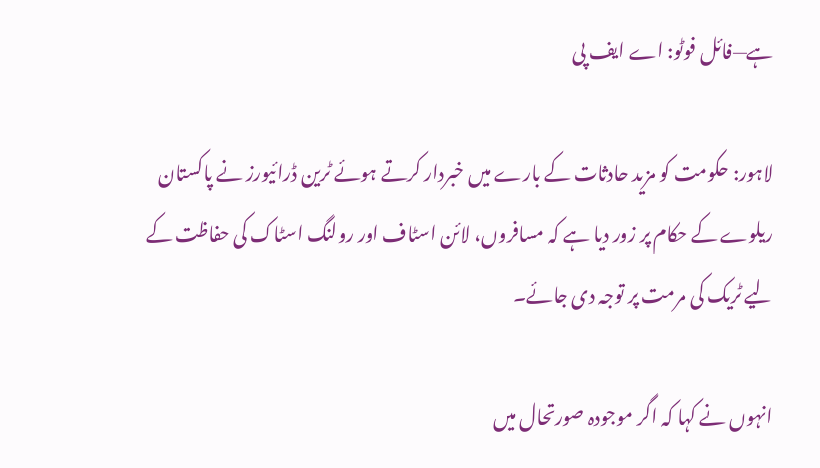ہے—فائل فوٹو: اے ایف پی

لاہور: حکومت کو مزید حادثات کے بارے میں خبردار کرتے ہوئے ٹرین ڈرائیورز نے پاکستان ریلوے کے حکام پر زور دیا ہے کہ مسافروں، لائن اسٹاف اور رولنگ اسٹاک کی حفاظت کے لیے ٹریک کی مرمت پر توجہ دی جائے۔

انہوں نے کہا کہ اگر موجودہ صورتحال میں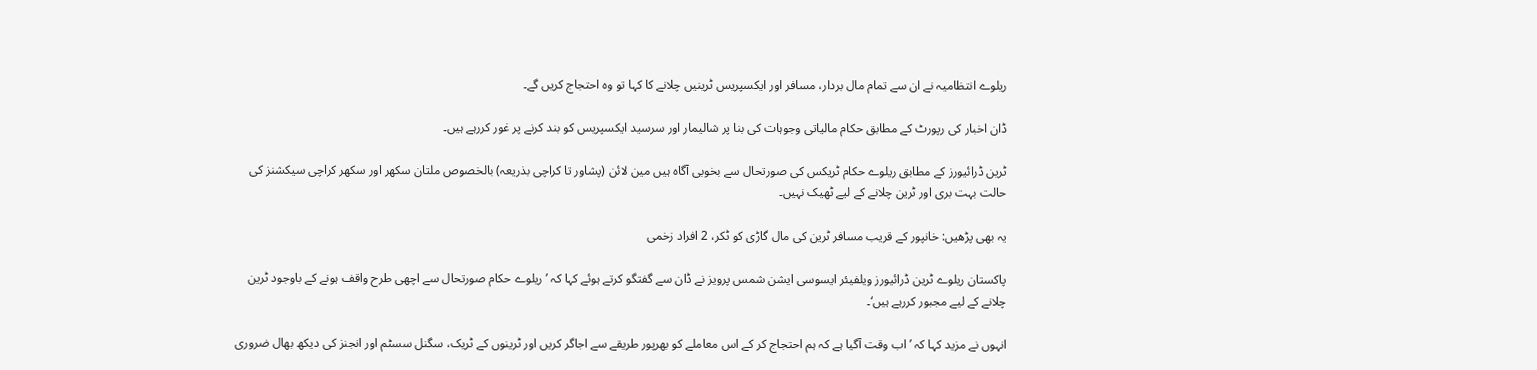ریلوے انتظامیہ نے ان سے تمام مال بردار، مسافر اور ایکسپریس ٹرینیں چلانے کا کہا تو وہ احتجاج کریں گے۔

ڈان اخبار کی رپورٹ کے مطابق حکام مالیاتی وجوہات کی بنا پر شالیمار اور سرسید ایکسپریس کو بند کرنے پر غور کررہے ہیں۔

ٹرین ڈرائیورز کے مطابق ریلوے حکام ٹریکس کی صورتحال سے بخوبی آگاہ ہیں مین لائن (پشاور تا کراچی بذریعہ) بالخصوص ملتان سکھر اور سکھر کراچی سیکشنز کی حالت بہت بری اور ٹرین چلانے کے لیے ٹھیک نہیں۔

یہ بھی پڑھیں: خانپور کے قریب مسافر ٹرین کی مال گاڑی کو ٹکر، 2 افراد زخمی

پاکستان ریلوے ٹرین ڈرائیورز ویلفیئر ایسوسی ایشن شمس پرویز نے ڈان سے گفتگو کرتے ہوئے کہا کہ ’ریلوے حکام صورتحال سے اچھی طرح واقف ہونے کے باوجود ٹرین چلانے کے لیے مجبور کررہے ہیں‘۔

انہوں نے مزید کہا کہ ’اب وقت آگیا ہے کہ ہم احتجاج کر کے اس معاملے کو بھرپور طریقے سے اجاگر کریں اور ٹرینوں کے ٹریک، سگنل سسٹم اور انجنز کی دیکھ بھال ضروری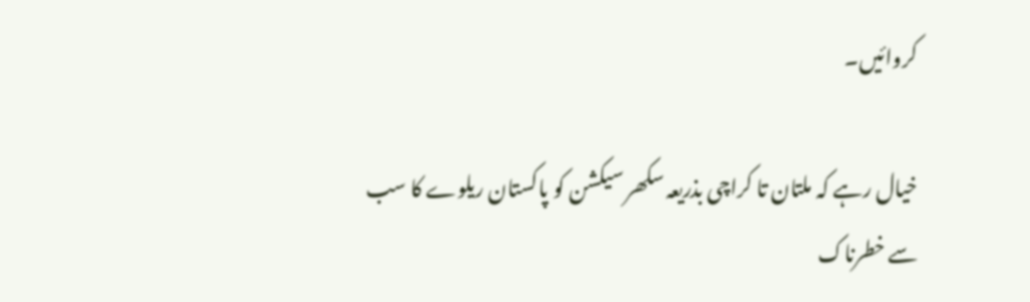کروائیں۔

خیال رہے کہ ملتان تا کراچی بذریعہ سکھر سیکشن کو پاکستان ریلوے کا سب سے خطرناک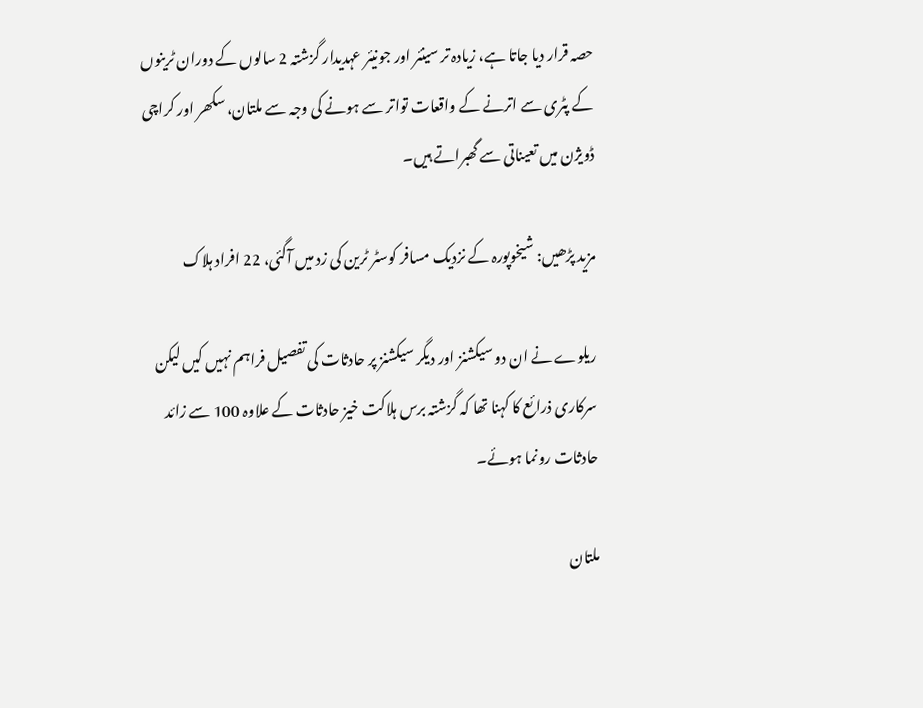حصہ قرار دیا جاتا ہے، زیادہ تر سینئر اور جونیئر عہدیدار گزشتہ 2 سالوں کے دوران ٹرینوں کے پٹری سے اترنے کے واقعات تواتر سے ہونے کی وجہ سے ملتان، سکھر اور کراچی ڈویژن میں تعیناتی سے گھبراتے ہیں۔

مزید پڑھیں: شیخوپورہ کے نزدیک مسافر کوسٹر ٹرین کی زد میں آگئی، 22 افراد ہلاک

ریلوے نے ان دو سیکشنز اور دیگر سیکشنز پر حادثات کی تفصیل فراہم نہیں کیں لیکن سرکاری ذرائع کا کہنا تھا کہ گزشتہ برس ہلاکت خیز حادثات کے علاوہ 100 سے زائد حادثات رونما ہوئے۔

ملتان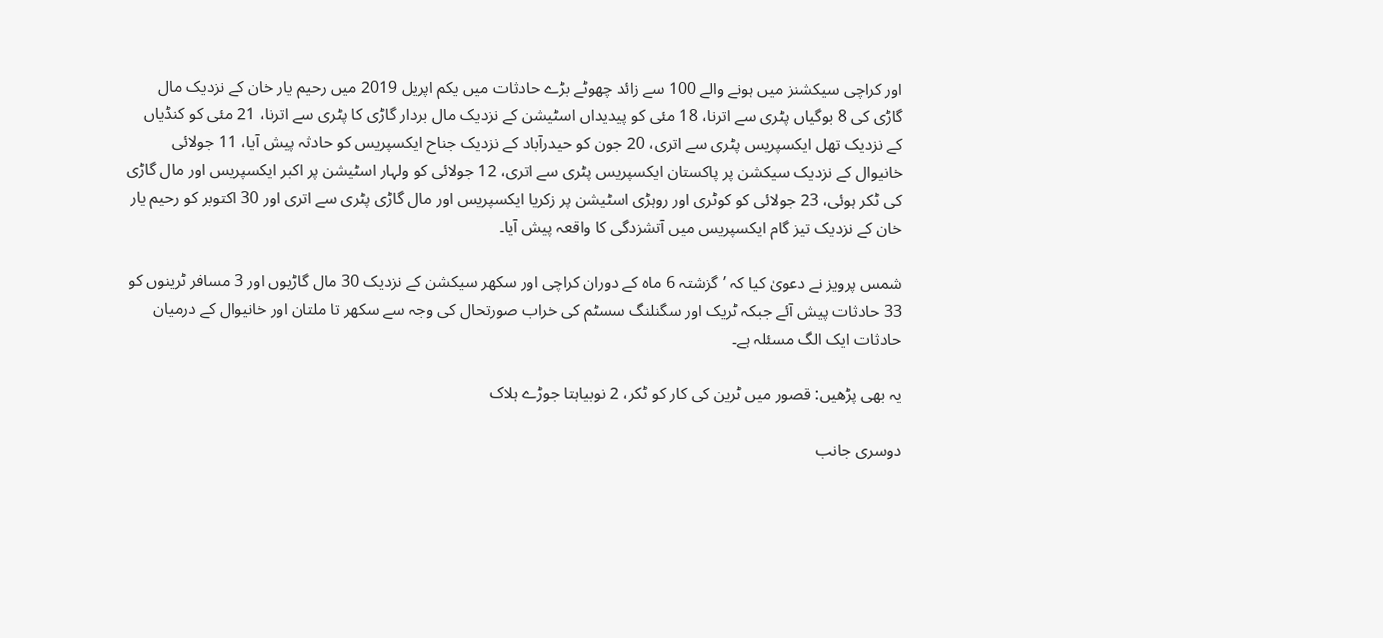اور کراچی سیکشنز میں ہونے والے 100 سے زائد چھوٹے بڑے حادثات میں یکم اپریل 2019 میں رحیم یار خان کے نزدیک مال گاڑی کی 8 بوگیاں پٹری سے اترنا، 18 مئی کو پیدیداں اسٹیشن کے نزدیک مال بردار گاڑی کا پٹری سے اترنا، 21 مئی کو کنڈیاں کے نزدیک تھل ایکسپریس پٹری سے اتری، 20 جون کو حیدرآباد کے نزدیک جناح ایکسپریس کو حادثہ پیش آیا، 11 جولائی خانیوال کے نزدیک سیکشن پر پاکستان ایکسپریس پٹری سے اتری، 12 جولائی کو ولہار اسٹیشن پر اکبر ایکسپریس اور مال گاڑی کی ٹکر ہوئی، 23 جولائی کو کوٹری اور روہڑی اسٹیشن پر زکریا ایکسپریس اور مال گاڑی پٹری سے اتری اور 30 اکتوبر کو رحیم یار خان کے نزدیک تیز گام ایکسپریس میں آتشزدگی کا واقعہ پیش آیا۔

شمس پرویز نے دعویٰ کیا کہ ’گزشتہ 6 ماہ کے دوران کراچی اور سکھر سیکشن کے نزدیک 30 مال گاڑیوں اور 3 مسافر ٹرینوں کو 33 حادثات پیش آئے جبکہ ٹریک اور سگنلنگ سسٹم کی خراب صورتحال کی وجہ سے سکھر تا ملتان اور خانیوال کے درمیان حادثات ایک الگ مسئلہ ہے۔

یہ بھی پڑھیں: قصور میں ٹرین کی کار کو ٹکر، 2 نوبیاہتا جوڑے ہلاک

دوسری جانب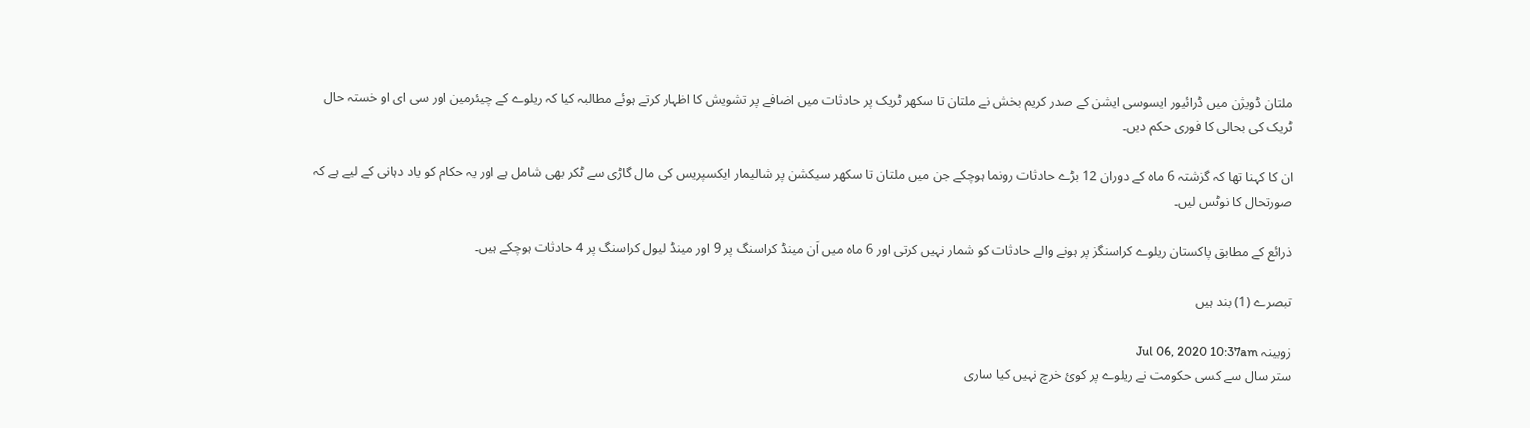ملتان ڈویژن میں ڈرائیور ایسوسی ایشن کے صدر کریم بخش نے ملتان تا سکھر ٹریک پر حادثات میں اضافے پر تشویش کا اظہار کرتے ہوئے مطالبہ کیا کہ ریلوے کے چیئرمین اور سی ای او خستہ حال ٹریک کی بحالی کا فوری حکم دیں۔

ان کا کہنا تھا کہ گزشتہ 6 ماہ کے دوران 12 بڑے حادثات رونما ہوچکے جن میں ملتان تا سکھر سیکشن پر شالیمار ایکسپریس کی مال گاڑی سے ٹکر بھی شامل ہے اور یہ حکام کو یاد دہانی کے لیے ہے کہ صورتحال کا نوٹس لیں۔

ذرائع کے مطابق پاکستان ریلوے کراسنگز پر ہونے والے حادثات کو شمار نہیں کرتی اور 6 ماہ میں اَن مینڈ کراسنگ پر 9 اور مینڈ لیول کراسنگ پر 4 حادثات ہوچکے ہیں۔

تبصرے (1) بند ہیں

زوبینہ Jul 06, 2020 10:37am
ستر سال سے کسی حکومت نے ریلوے پر کوئ خرچ نہیں کیا ساری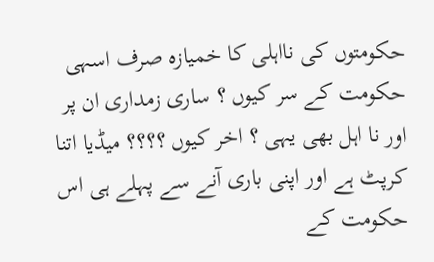حکومتوں کی نااہلی کا خمیازہ صرف اسہی حکومت کے سر کیوں ؟ ساری زمداری ان پر اور نا اہل بھی یہی ؟ اخر کیوں ؟؟؟؟ میڈیا اتنا کرپٹ ہے اور اپنی باری آنے سے پہلے ہی اس حکومت کے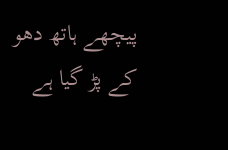پیچھے ہاتھ دھو کے پڑ گیا ہے